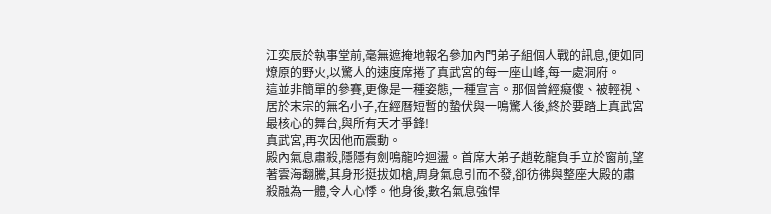江奕辰於執事堂前,毫無遮掩地報名參加內門弟子組個人戰的訊息,便如同燎原的野火,以驚人的速度席捲了真武宮的每一座山峰,每一處洞府。
這並非簡單的參賽,更像是一種姿態,一種宣言。那個曾經癡傻、被輕視、居於末宗的無名小子,在經曆短暫的蟄伏與一鳴驚人後,終於要踏上真武宮最核心的舞台,與所有天才爭鋒!
真武宮,再次因他而震動。
殿內氣息肅殺,隱隱有劍鳴龍吟迴盪。首席大弟子趙乾龍負手立於窗前,望著雲海翻騰,其身形挺拔如槍,周身氣息引而不發,卻彷彿與整座大殿的肅殺融為一體,令人心悸。他身後,數名氣息強悍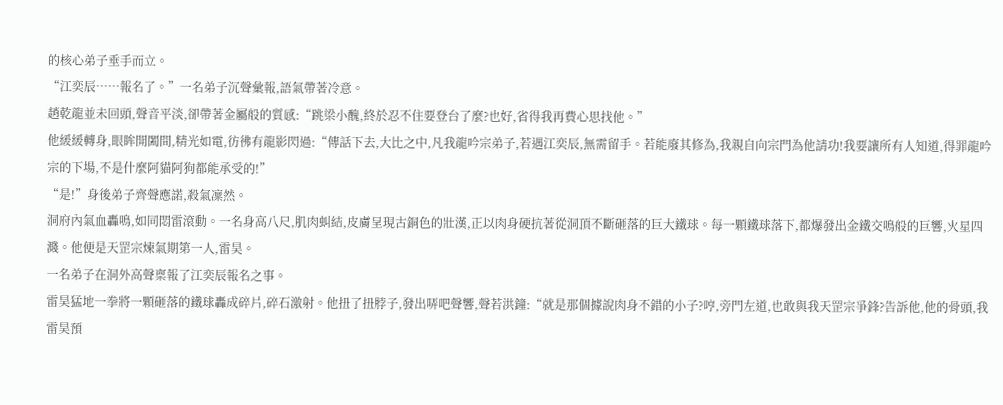的核心弟子垂手而立。
“江奕辰……報名了。”一名弟子沉聲彙報,語氣帶著冷意。
趙乾龍並未回頭,聲音平淡,卻帶著金屬般的質感:“跳梁小醜,終於忍不住要登台了麼?也好,省得我再費心思找他。”
他緩緩轉身,眼眸開闔間,精光如電,彷彿有龍影閃過:“傳話下去,大比之中,凡我龍吟宗弟子,若遇江奕辰,無需留手。若能廢其修為,我親自向宗門為他請功!我要讓所有人知道,得罪龍吟宗的下場,不是什麼阿貓阿狗都能承受的!”
“是!”身後弟子齊聲應諾,殺氣凜然。
洞府內氣血轟鳴,如同悶雷滾動。一名身高八尺,肌肉虯結,皮膚呈現古銅色的壯漢,正以肉身硬抗著從洞頂不斷砸落的巨大鐵球。每一顆鐵球落下,都爆發出金鐵交鳴般的巨響,火星四濺。他便是天罡宗煉氣期第一人,雷昊。
一名弟子在洞外高聲稟報了江奕辰報名之事。
雷昊猛地一拳將一顆砸落的鐵球轟成碎片,碎石激射。他扭了扭脖子,發出哢吧聲響,聲若洪鐘:“就是那個據說肉身不錯的小子?哼,旁門左道,也敢與我天罡宗爭鋒?告訴他,他的骨頭,我雷昊預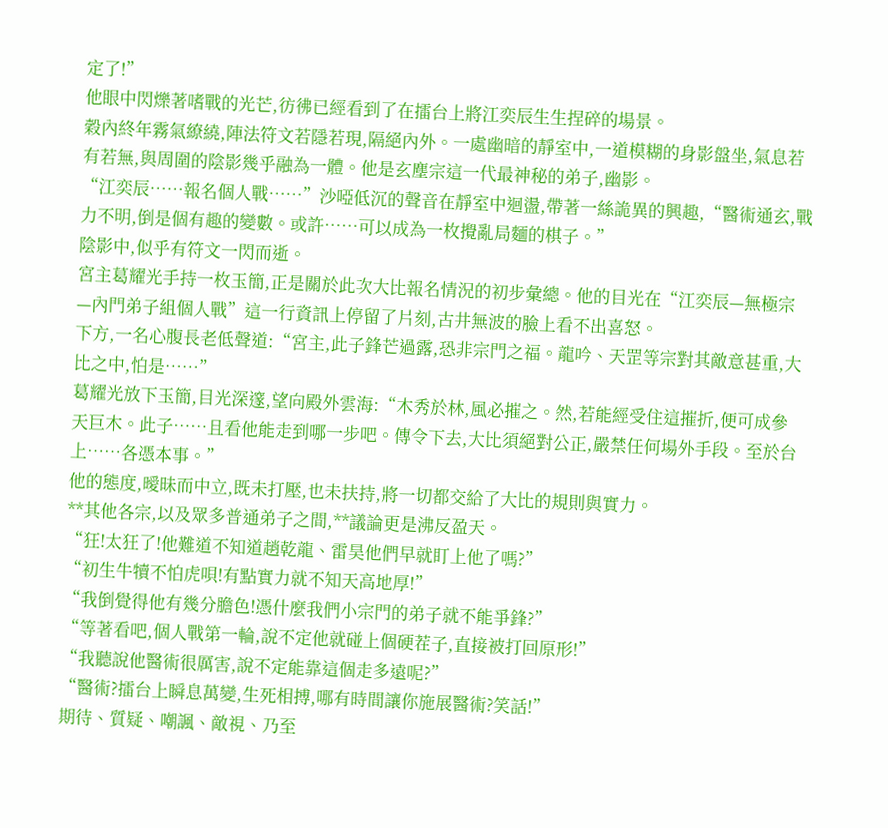定了!”
他眼中閃爍著嗜戰的光芒,彷彿已經看到了在擂台上將江奕辰生生捏碎的場景。
穀內終年霧氣繚繞,陣法符文若隱若現,隔絕內外。一處幽暗的靜室中,一道模糊的身影盤坐,氣息若有若無,與周圍的陰影幾乎融為一體。他是玄塵宗這一代最神秘的弟子,幽影。
“江奕辰……報名個人戰……”沙啞低沉的聲音在靜室中迴盪,帶著一絲詭異的興趣,“醫術通玄,戰力不明,倒是個有趣的變數。或許……可以成為一枚攪亂局麵的棋子。”
陰影中,似乎有符文一閃而逝。
宮主葛耀光手持一枚玉簡,正是關於此次大比報名情況的初步彙總。他的目光在“江奕辰—無極宗—內門弟子組個人戰”這一行資訊上停留了片刻,古井無波的臉上看不出喜怒。
下方,一名心腹長老低聲道:“宮主,此子鋒芒過露,恐非宗門之福。龍吟、天罡等宗對其敵意甚重,大比之中,怕是……”
葛耀光放下玉簡,目光深邃,望向殿外雲海:“木秀於林,風必摧之。然,若能經受住這摧折,便可成參天巨木。此子……且看他能走到哪一步吧。傳令下去,大比須絕對公正,嚴禁任何場外手段。至於台上……各憑本事。”
他的態度,曖昧而中立,既未打壓,也未扶持,將一切都交給了大比的規則與實力。
**其他各宗,以及眾多普通弟子之間,**議論更是沸反盈天。
“狂!太狂了!他難道不知道趙乾龍、雷昊他們早就盯上他了嗎?”
“初生牛犢不怕虎唄!有點實力就不知天高地厚!”
“我倒覺得他有幾分膽色!憑什麼我們小宗門的弟子就不能爭鋒?”
“等著看吧,個人戰第一輪,說不定他就碰上個硬茬子,直接被打回原形!”
“我聽說他醫術很厲害,說不定能靠這個走多遠呢?”
“醫術?擂台上瞬息萬變,生死相搏,哪有時間讓你施展醫術?笑話!”
期待、質疑、嘲諷、敵視、乃至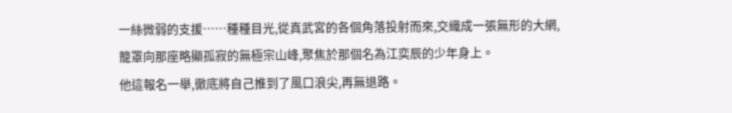一絲微弱的支援……種種目光,從真武宮的各個角落投射而來,交織成一張無形的大網,籠罩向那座略顯孤寂的無極宗山峰,聚焦於那個名為江奕辰的少年身上。
他這報名一舉,徹底將自己推到了風口浪尖,再無退路。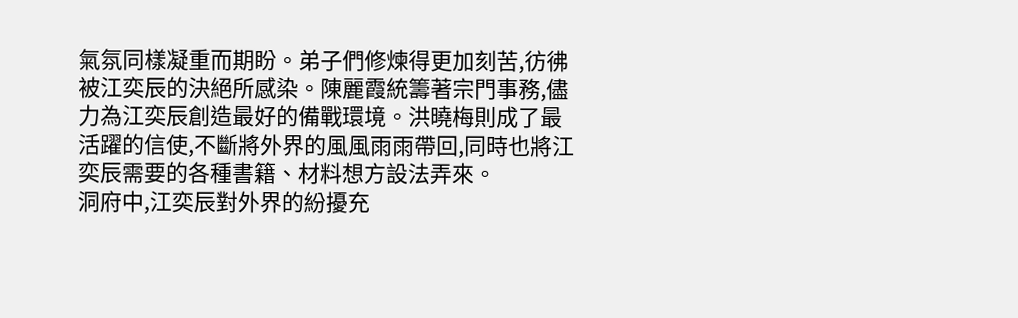氣氛同樣凝重而期盼。弟子們修煉得更加刻苦,彷彿被江奕辰的決絕所感染。陳麗霞統籌著宗門事務,儘力為江奕辰創造最好的備戰環境。洪曉梅則成了最活躍的信使,不斷將外界的風風雨雨帶回,同時也將江奕辰需要的各種書籍、材料想方設法弄來。
洞府中,江奕辰對外界的紛擾充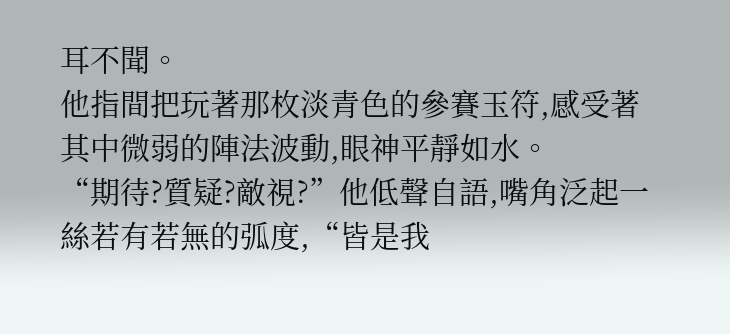耳不聞。
他指間把玩著那枚淡青色的參賽玉符,感受著其中微弱的陣法波動,眼神平靜如水。
“期待?質疑?敵視?”他低聲自語,嘴角泛起一絲若有若無的弧度,“皆是我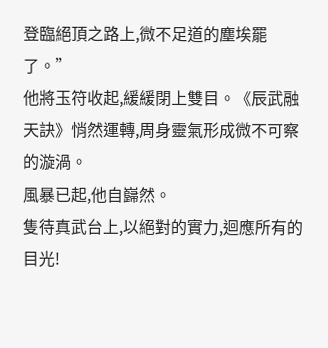登臨絕頂之路上,微不足道的塵埃罷了。”
他將玉符收起,緩緩閉上雙目。《辰武融天訣》悄然運轉,周身靈氣形成微不可察的漩渦。
風暴已起,他自巋然。
隻待真武台上,以絕對的實力,迴應所有的目光!